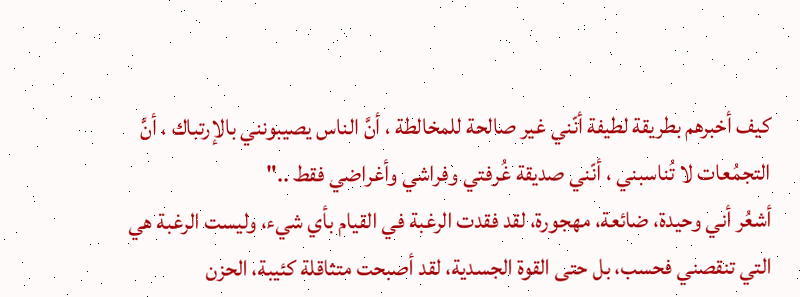كيف أخبرهم بطريقة لطيفة أنّني غير صالحة للمخالطة ، أنَّ الناس يصيبونني بالإرتباك ، أنَّ التجمُعات لا تُناسبني ، أنّني صديقة غُرفتي وفراشي وأغراضي فقط .."
أشعُر أني وحيدة، ضائعة، مهجورة، لقد فقدت الرغبة في القيام بأي شيء، وليست الرغبة هي التي تنقصني فحسب، بل حتى القوة الجسدية، لقد أصبحت متثاقلة كئيبة، الحزن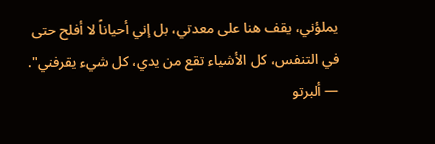يملؤني، يقف هنا على معدتي، بل إني أحياناً لا أفلح حتى في التنفس، كل الأشياء تقع من يدي، كل شيء يقرفني".
— ألبرتو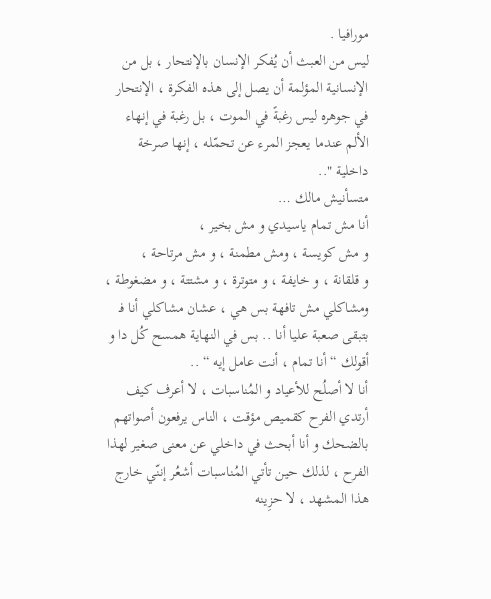مورافيا .
ليس من العبث أن يُفكر الإنسان بالإنتحار ، بل من الإنسانية المؤلمة أن يصل إلى هذه الفكرة ، الإنتحار في جوهره ليس رغبةً في الموت ، بل رغبة في إنهاء الألم عندما يعجز المرء عن تحمّله ، إنها صرخة داخلية "..
متسأنيش مالك …
أنا مش تمام ياسيدي و مش بخير ،
و مش كويسة ، ومش مطمنة ، و مش مرتاحة ،
و قلقانة ، و خايفة ، و متوترة ، و مشتتة ، و مضغوطة ،
ومشاكلي مش تافهة بس هي ، عشان مشاكلي أنا فـ بتبقى صعبة عليا أنا .. بس في النهاية همسح كُل دا و أقولك “ أنا تمام ، أنت عامل إيه “ ..
أنا لا أصلُح للأعياد و المُناسبات ، لا أعرف كيف أرتدي الفرح كقميص مؤقت ، الناس يرفعون أصواتهم بالضحك و أنا أبحث في داخلي عن معنى صغير لهذا الفرح ، لذلك حين تأتي المُناسبات أشعُر إننّي خارج هذا المشهد ، لا حزِينه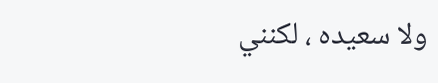ولا سعيده ، لكنني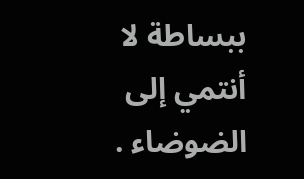ببساطة لا أنتمي إلى الضوضاء .